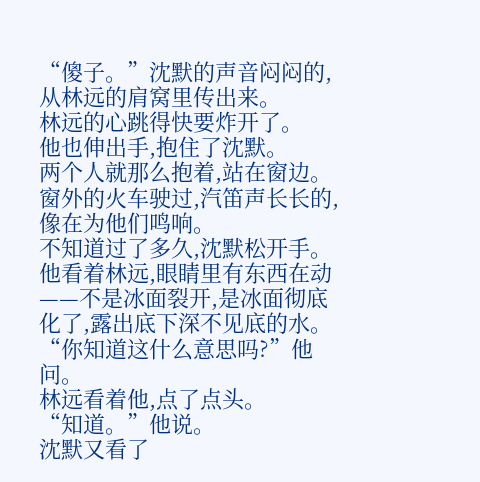“傻子。”沈默的声音闷闷的,从林远的肩窝里传出来。
林远的心跳得快要炸开了。
他也伸出手,抱住了沈默。
两个人就那么抱着,站在窗边。窗外的火车驶过,汽笛声长长的,像在为他们鸣响。
不知道过了多久,沈默松开手。
他看着林远,眼睛里有东西在动——不是冰面裂开,是冰面彻底化了,露出底下深不见底的水。
“你知道这什么意思吗?”他问。
林远看着他,点了点头。
“知道。”他说。
沈默又看了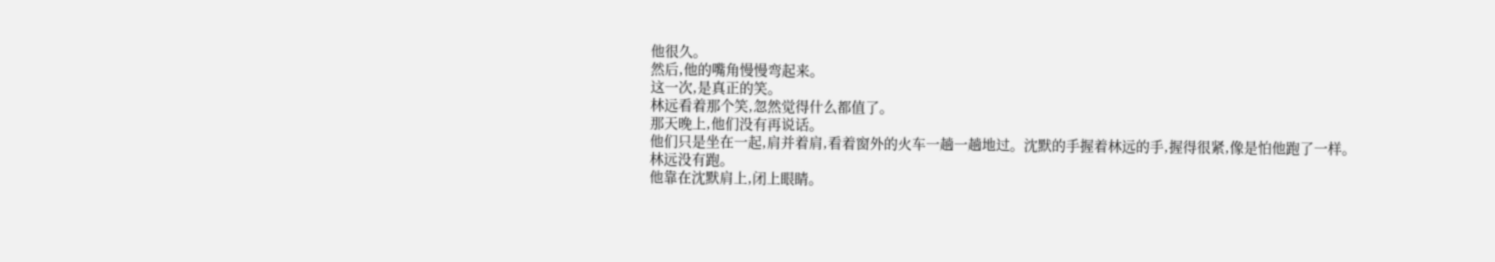他很久。
然后,他的嘴角慢慢弯起来。
这一次,是真正的笑。
林远看着那个笑,忽然觉得什么都值了。
那天晚上,他们没有再说话。
他们只是坐在一起,肩并着肩,看着窗外的火车一趟一趟地过。沈默的手握着林远的手,握得很紧,像是怕他跑了一样。
林远没有跑。
他靠在沈默肩上,闭上眼睛。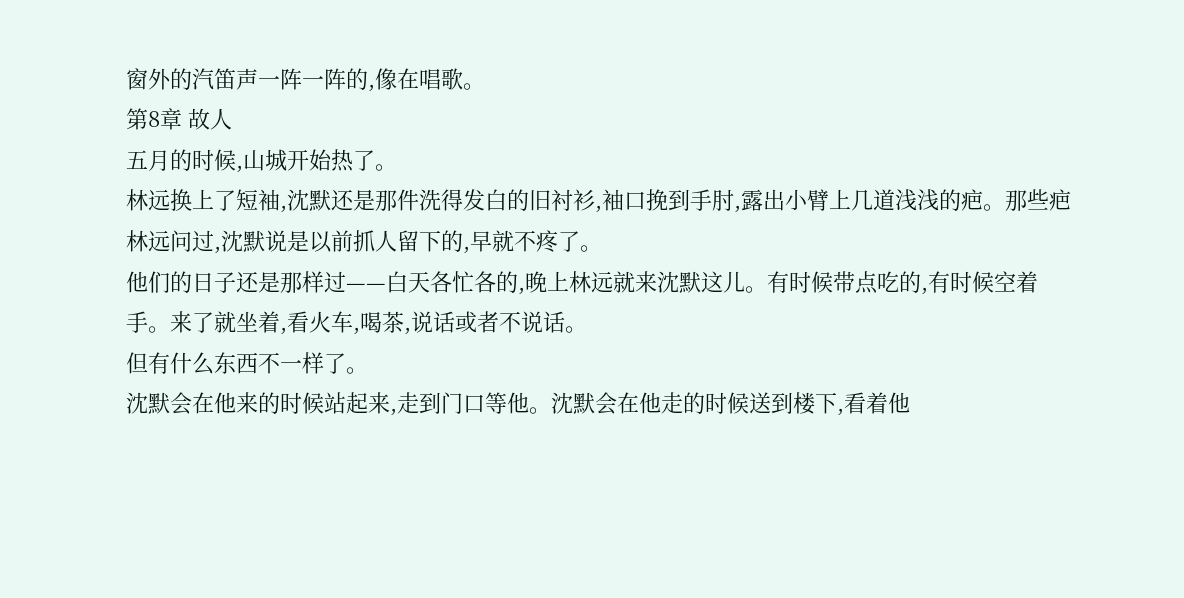窗外的汽笛声一阵一阵的,像在唱歌。
第8章 故人
五月的时候,山城开始热了。
林远换上了短袖,沈默还是那件洗得发白的旧衬衫,袖口挽到手肘,露出小臂上几道浅浅的疤。那些疤林远问过,沈默说是以前抓人留下的,早就不疼了。
他们的日子还是那样过——白天各忙各的,晚上林远就来沈默这儿。有时候带点吃的,有时候空着手。来了就坐着,看火车,喝茶,说话或者不说话。
但有什么东西不一样了。
沈默会在他来的时候站起来,走到门口等他。沈默会在他走的时候送到楼下,看着他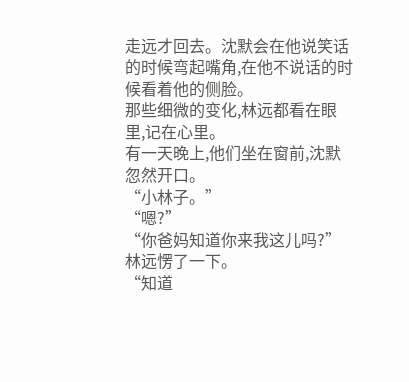走远才回去。沈默会在他说笑话的时候弯起嘴角,在他不说话的时候看着他的侧脸。
那些细微的变化,林远都看在眼里,记在心里。
有一天晚上,他们坐在窗前,沈默忽然开口。
“小林子。”
“嗯?”
“你爸妈知道你来我这儿吗?”
林远愣了一下。
“知道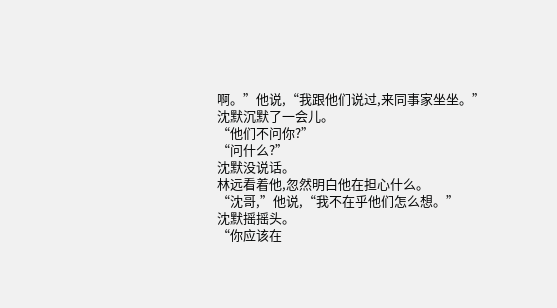啊。”他说,“我跟他们说过,来同事家坐坐。”
沈默沉默了一会儿。
“他们不问你?”
“问什么?”
沈默没说话。
林远看着他,忽然明白他在担心什么。
“沈哥,”他说,“我不在乎他们怎么想。”
沈默摇摇头。
“你应该在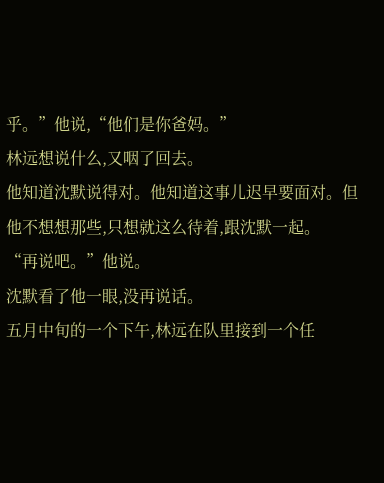乎。”他说,“他们是你爸妈。”
林远想说什么,又咽了回去。
他知道沈默说得对。他知道这事儿迟早要面对。但他不想想那些,只想就这么待着,跟沈默一起。
“再说吧。”他说。
沈默看了他一眼,没再说话。
五月中旬的一个下午,林远在队里接到一个任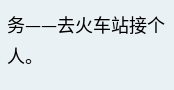务——去火车站接个人。